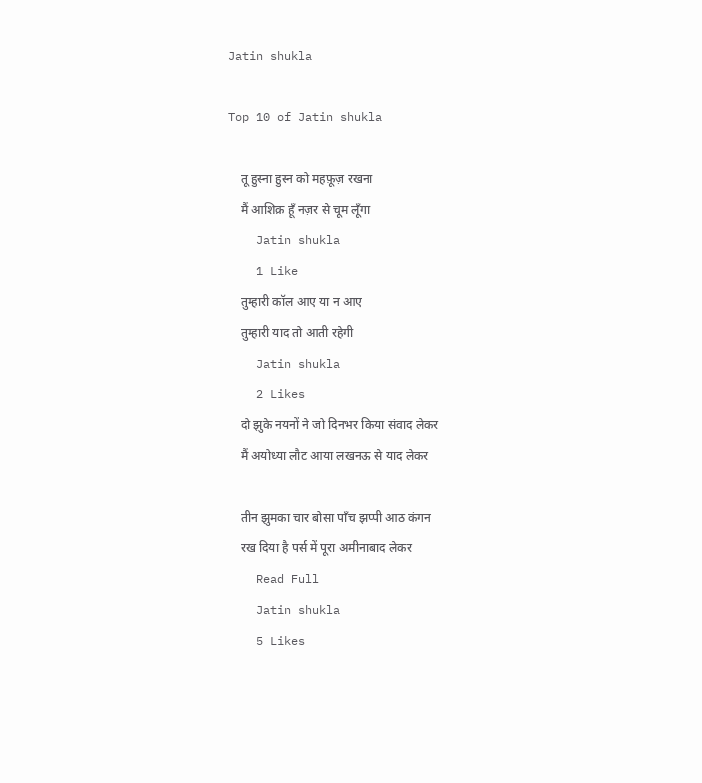Jatin shukla

Top 10 of Jatin shukla

    तू हुस्ना हुस्न को महफ़ूज़ रखना
    मैं आशिक़ हूँ नज़र से चूम लूँगा
    Jatin shukla
    1 Like
    तुम्हारी कॉल आए या न आए
    तुम्हारी याद तो आती रहेगी
    Jatin shukla
    2 Likes
    दो झुके नयनों ने जो दिनभर किया संवाद लेकर
    मैं अयोध्या लौट आया लखनऊ से याद लेकर

    तीन झुमका चार बोसा पाँच झप्पी आठ कंगन
    रख दिया है पर्स में पूरा अमीनाबाद लेकर
    Read Full
    Jatin shukla
    5 Likes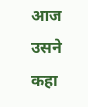आज उसने कहा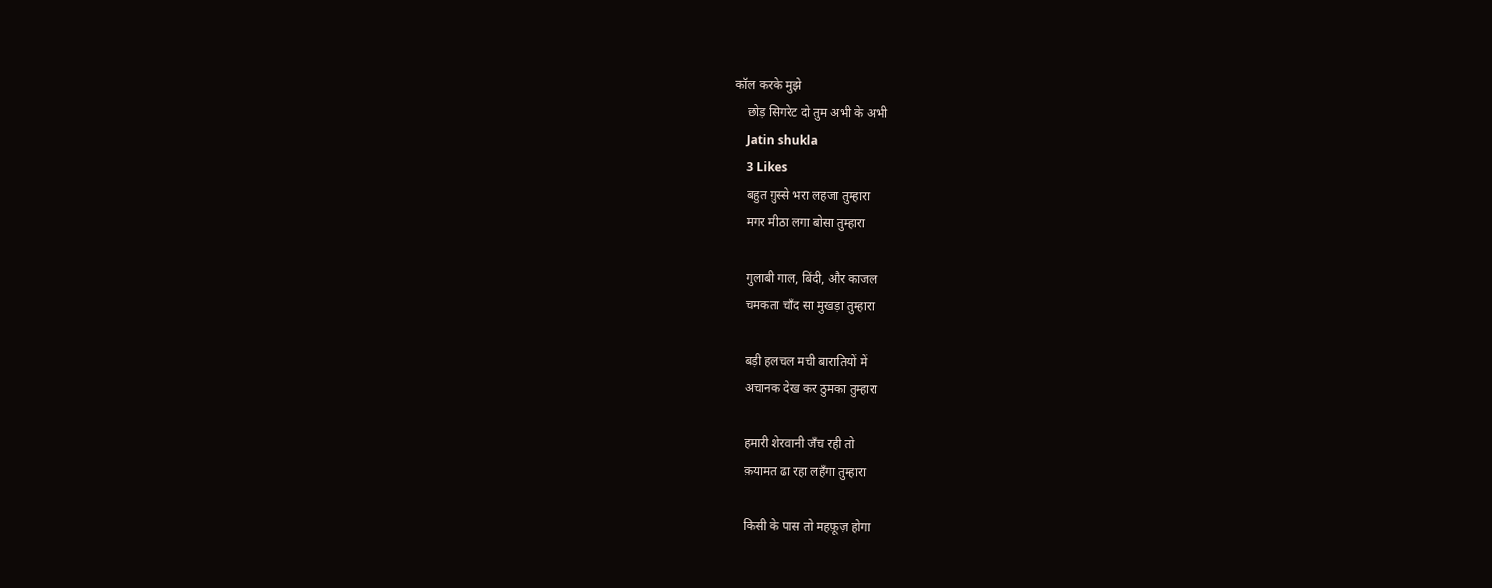कॉल करके मुझे
    छोड़ सिगरेट दो तुम अभी के अभी
    Jatin shukla
    3 Likes
    बहुत ग़ुस्से भरा लहजा तुम्हारा
    मगर मीठा लगा बोसा तुम्हारा

    गुलाबी गाल, बिंदी, और काजल
    चमकता चाँद सा मुखड़ा तुम्हारा

    बड़ी हलचल मची बारातियों में
    अचानक देख कर ठुमका तुम्हारा

    हमारी शेरवानी जँच रही तो
    क़यामत ढा रहा लहँगा तुम्हारा

    किसी के पास तो महफ़ूज़ होगा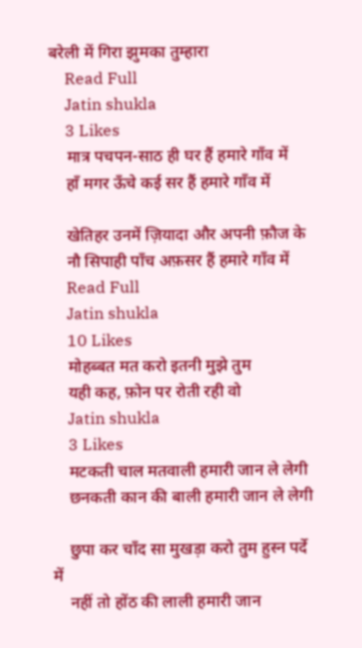बरेली में गिरा झुमका तुम्हारा
    Read Full
    Jatin shukla
    3 Likes
    मात्र पचपन-साठ ही घर हैं हमारे गाँव में
    हाँ मगर ऊँचे कई सर हैं हमारे गाँव में

    खेतिहर उनमें ज़ियादा और अपनी फ़ौज के
    नौ सिपाही पाँच अफ़सर हैं हमारे गाँव में
    Read Full
    Jatin shukla
    10 Likes
    मोहब्बत मत करो इतनी मुझे तुम
    यही कह, फ़ोन पर रोती रही वो
    Jatin shukla
    3 Likes
    मटकती चाल मतवाली हमारी जान ले लेगी
    छनकती कान की बाली हमारी जान ले लेगी

    छुपा कर चाँद सा मुखड़ा करो तुम हुस्न पर्दे में
    नहीं तो होंठ की लाली हमारी जान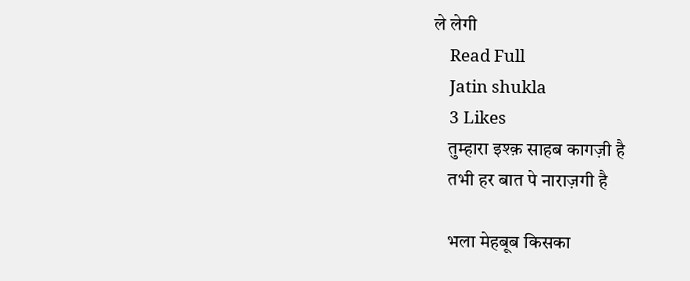ले लेगी
    Read Full
    Jatin shukla
    3 Likes
    तुम्हारा इश्क़ साहब कागज़ी है
    तभी हर बात पे नाराज़गी है

    भला मेहबूब किसका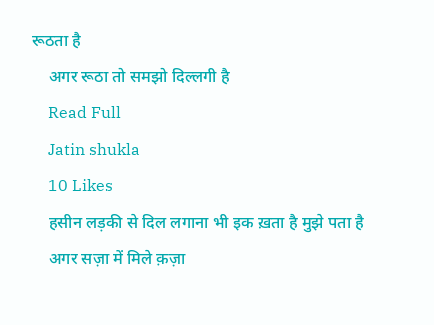रूठता है
    अगर रूठा तो समझो दिल्लगी है
    Read Full
    Jatin shukla
    10 Likes
    हसीन लड़की से दिल लगाना भी इक ख़ता है मुझे पता है
    अगर सज़ा में मिले क़ज़ा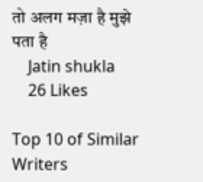तो अलग मज़ा है मुझे पता है
    Jatin shukla
    26 Likes

Top 10 of Similar Writers